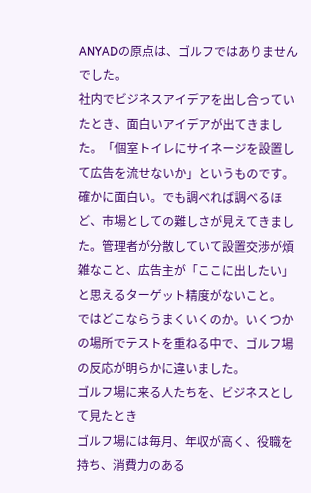ANYADの原点は、ゴルフではありませんでした。
社内でビジネスアイデアを出し合っていたとき、面白いアイデアが出てきました。「個室トイレにサイネージを設置して広告を流せないか」というものです。
確かに面白い。でも調べれば調べるほど、市場としての難しさが見えてきました。管理者が分散していて設置交渉が煩雑なこと、広告主が「ここに出したい」と思えるターゲット精度がないこと。
ではどこならうまくいくのか。いくつかの場所でテストを重ねる中で、ゴルフ場の反応が明らかに違いました。
ゴルフ場に来る人たちを、ビジネスとして見たとき
ゴルフ場には毎月、年収が高く、役職を持ち、消費力のある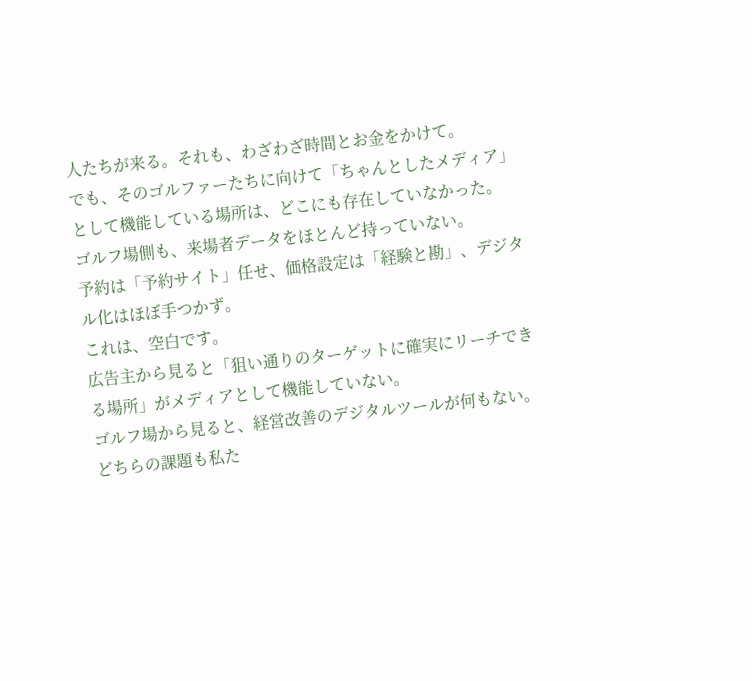人たちが来る。それも、わざわざ時間とお金をかけて。
でも、そのゴルファーたちに向けて「ちゃんとしたメディア」として機能している場所は、どこにも存在していなかった。
ゴルフ場側も、来場者データをほとんど持っていない。
予約は「予約サイト」任せ、価格設定は「経験と勘」、デジタル化はほぼ手つかず。
これは、空白です。
広告主から見ると「狙い通りのターゲットに確実にリーチできる場所」がメディアとして機能していない。
ゴルフ場から見ると、経営改善のデジタルツールが何もない。どちらの課題も私た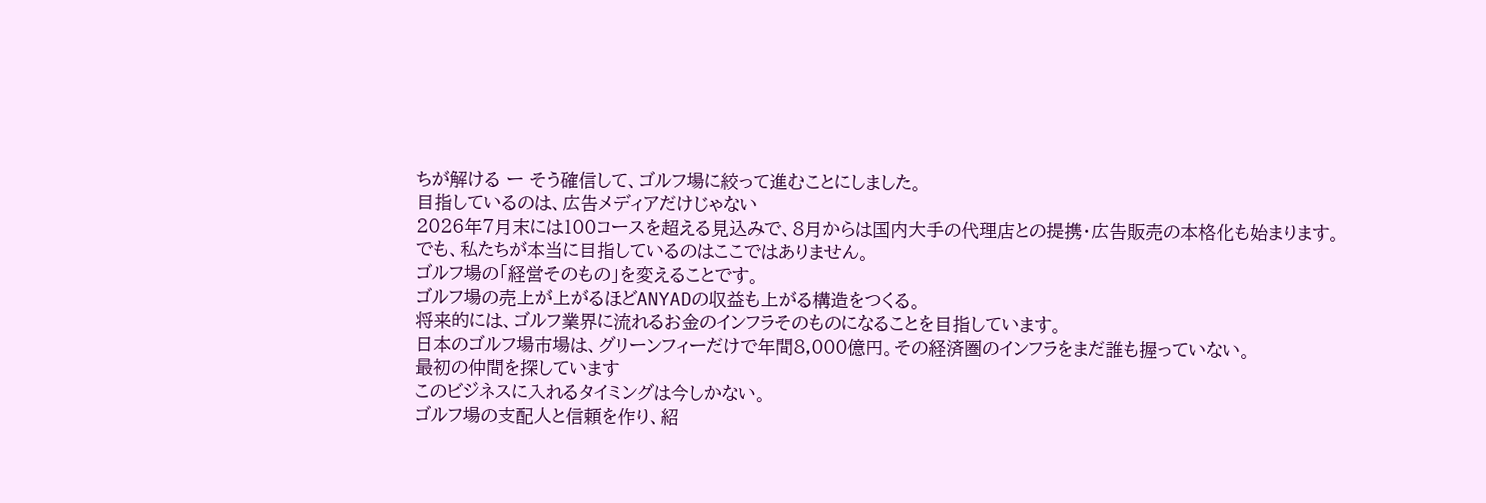ちが解ける ー そう確信して、ゴルフ場に絞って進むことにしました。
目指しているのは、広告メディアだけじゃない
2026年7月末には100コースを超える見込みで、8月からは国内大手の代理店との提携・広告販売の本格化も始まります。
でも、私たちが本当に目指しているのはここではありません。
ゴルフ場の「経営そのもの」を変えることです。
ゴルフ場の売上が上がるほどANYADの収益も上がる構造をつくる。
将来的には、ゴルフ業界に流れるお金のインフラそのものになることを目指しています。
日本のゴルフ場市場は、グリーンフィーだけで年間8,000億円。その経済圏のインフラをまだ誰も握っていない。
最初の仲間を探しています
このビジネスに入れるタイミングは今しかない。
ゴルフ場の支配人と信頼を作り、紹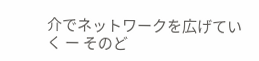介でネットワークを広げていく ー そのど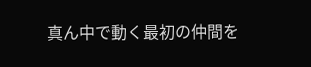真ん中で動く最初の仲間を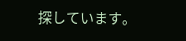探しています。